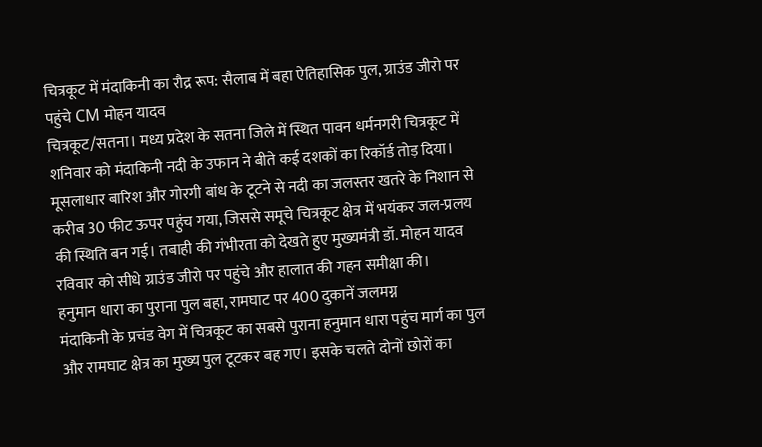चित्रकूट में मंदाकिनी का रौद्र रूप: सैलाब में बहा ऐतिहासिक पुल, ग्राउंड जीरो पर पहुंचे CM मोहन यादव
चित्रकूट/सतना। मध्य प्रदेश के सतना जिले में स्थित पावन धर्मनगरी चित्रकूट में शनिवार को मंदाकिनी नदी के उफान ने बीते कई दशकों का रिकॉर्ड तोड़ दिया। मूसलाधार बारिश और गोरगी बांध के टूटने से नदी का जलस्तर खतरे के निशान से करीब 30 फीट ऊपर पहुंच गया, जिससे समूचे चित्रकूट क्षेत्र में भयंकर जल-प्रलय की स्थिति बन गई। तबाही की गंभीरता को देखते हुए मुख्यमंत्री डॉ. मोहन यादव रविवार को सीधे ग्राउंड जीरो पर पहुंचे और हालात की गहन समीक्षा की।
हनुमान धारा का पुराना पुल बहा, रामघाट पर 400 दुकानें जलमग्न
मंदाकिनी के प्रचंड वेग में चित्रकूट का सबसे पुराना हनुमान धारा पहुंच मार्ग का पुल और रामघाट क्षेत्र का मुख्य पुल टूटकर बह गए। इसके चलते दोनों छोरों का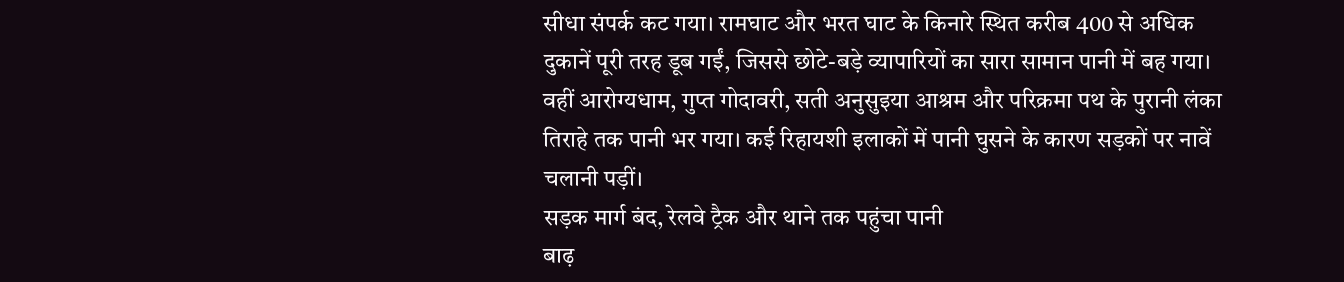सीधा संपर्क कट गया। रामघाट और भरत घाट के किनारे स्थित करीब 400 से अधिक दुकानें पूरी तरह डूब गईं, जिससे छोटे-बड़े व्यापारियों का सारा सामान पानी में बह गया। वहीं आरोग्यधाम, गुप्त गोदावरी, सती अनुसुइया आश्रम और परिक्रमा पथ के पुरानी लंका तिराहे तक पानी भर गया। कई रिहायशी इलाकों में पानी घुसने के कारण सड़कों पर नावें चलानी पड़ीं।
सड़क मार्ग बंद, रेलवे ट्रैक और थाने तक पहुंचा पानी
बाढ़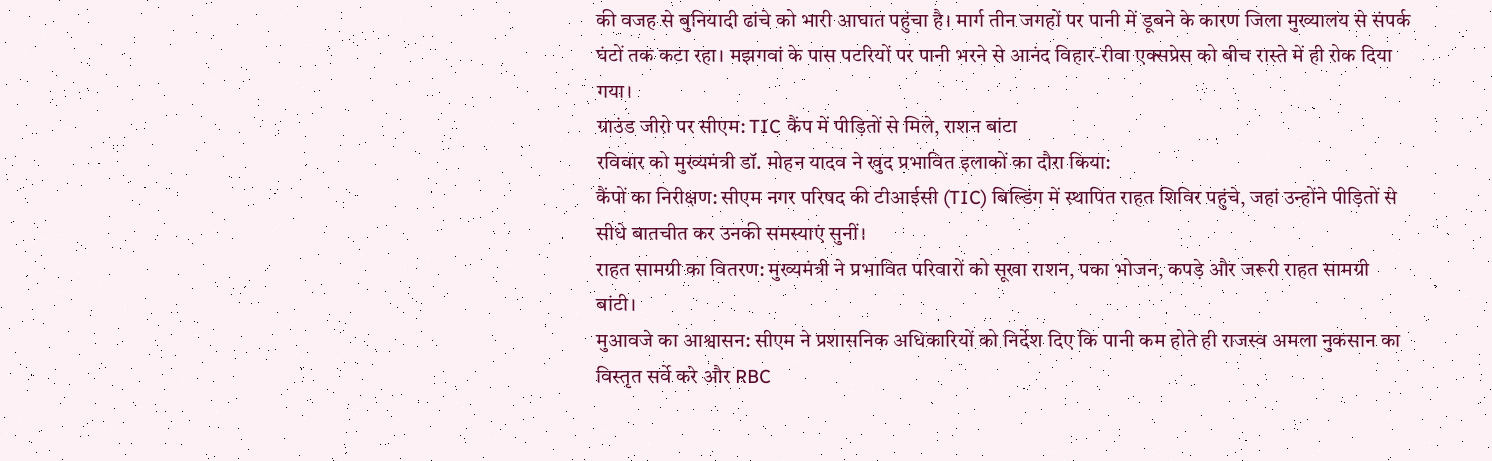की वजह से बुनियादी ढांचे को भारी आघात पहुंचा है। मार्ग तीन जगहों पर पानी में डूबने के कारण जिला मुख्यालय से संपर्क घंटों तक कटा रहा। मझगवां के पास पटरियों पर पानी भरने से आनंद विहार-रीवा एक्सप्रेस को बीच रास्ते में ही रोक दिया गया।
ग्राउंड जीरो पर सीएम: TIC कैंप में पीड़ितों से मिले, राशन बांटा
रविवार को मुख्यमंत्री डॉ. मोहन यादव ने खुद प्रभावित इलाकों का दौरा किया:
कैंपों का निरीक्षण: सीएम नगर परिषद की टीआईसी (TIC) बिल्डिंग में स्थापित राहत शिविर पहुंचे, जहां उन्होंने पीड़ितों से सीधे बातचीत कर उनकी समस्याएं सुनीं।
राहत सामग्री का वितरण: मुख्यमंत्री ने प्रभावित परिवारों को सूखा राशन, पका भोजन, कपड़े और जरूरी राहत सामग्री बांटी।
मुआवजे का आश्वासन: सीएम ने प्रशासनिक अधिकारियों को निर्देश दिए कि पानी कम होते ही राजस्व अमला नुकसान का विस्तृत सर्वे करे और RBC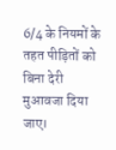6/4 के नियमों के तहत पीड़ितों को बिना देरी मुआवजा दिया जाए।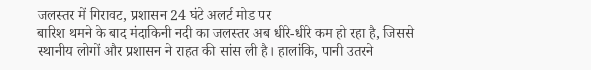जलस्तर में गिरावट, प्रशासन 24 घंटे अलर्ट मोड पर
बारिश थमने के बाद मंदाकिनी नदी का जलस्तर अब धीरे-धीरे कम हो रहा है, जिससे स्थानीय लोगों और प्रशासन ने राहत की सांस ली है। हालांकि, पानी उतरने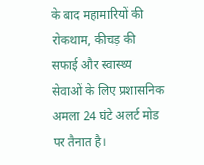के बाद महामारियों की रोकथाम, कीचड़ की सफाई और स्वास्थ्य सेवाओं के लिए प्रशासनिक अमला 24 घंटे अलर्ट मोड पर तैनात है।